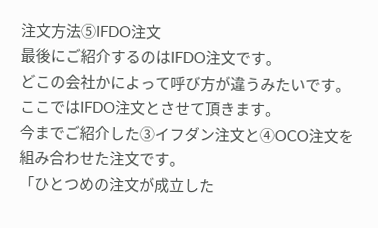注文方法⑤IFDO注文
最後にご紹介するのはIFDO注文です。
どこの会社かによって呼び方が違うみたいです。
ここではIFDO注文とさせて頂きます。
今までご紹介した③イフダン注文と④OCO注文を組み合わせた注文です。
「ひとつめの注文が成立した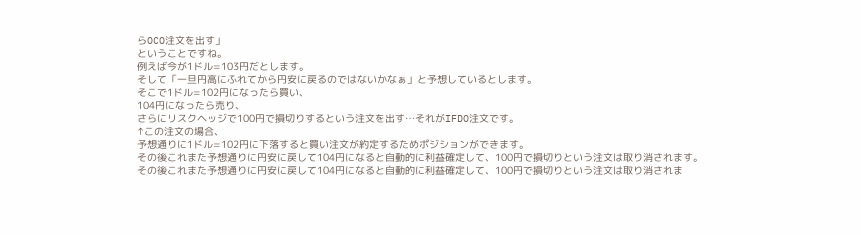らOCO注文を出す」
ということですね。
例えば今が1ドル=103円だとします。
そして「一旦円高にふれてから円安に戻るのではないかなぁ」と予想しているとします。
そこで1ドル=102円になったら買い、
104円になったら売り、
さらにリスクヘッジで100円で損切りするという注文を出す…それがIFDO注文です。
↑この注文の場合、
予想通りに1ドル=102円に下落すると買い注文が約定するためポジションができます。
その後これまた予想通りに円安に戻して104円になると自動的に利益確定して、100円で損切りという注文は取り消されます。
その後これまた予想通りに円安に戻して104円になると自動的に利益確定して、100円で損切りという注文は取り消されま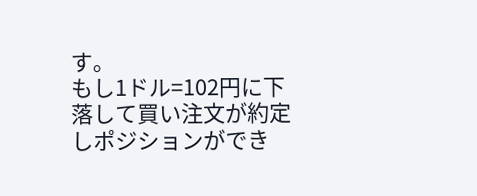す。
もし1ドル=102円に下落して買い注文が約定しポジションができ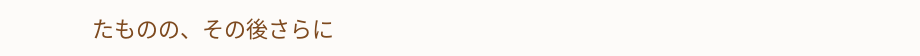たものの、その後さらに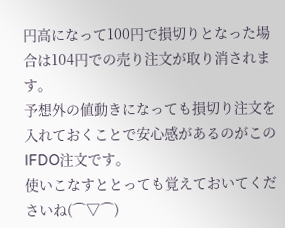円高になって100円で損切りとなった場合は104円での売り注文が取り消されます。
予想外の値動きになっても損切り注文を入れておくことで安心感があるのがこのIFDO注文です。
使いこなすととっても覚えておいてくださいね(⌒▽⌒)